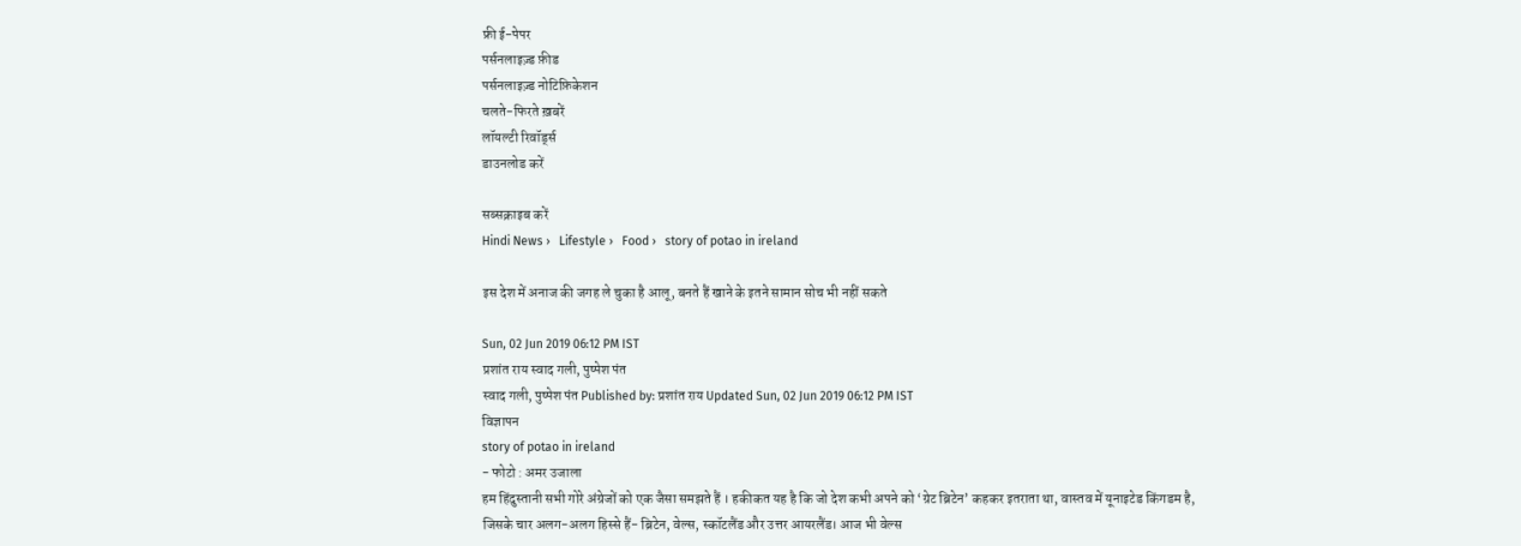फ्री ई-पेपर
पर्सनलाइज़्ड फ़ीड
पर्सनलाइज़्ड नोटिफ़िकेशन
चलते-फिरते ख़बरें
लॉयल्टी रिवॉर्ड्स
डाउनलोड करें

सब्सक्राइब करें
Hindi News ›   Lifestyle ›   Food ›   story of potao in ireland

इस देश में अनाज की जगह ले चुका है आलू, बनते हैं खाने के इतने सामान सोच भी नहीं सकते

Sun, 02 Jun 2019 06:12 PM IST
प्रशांत राय स्वाद गली, पुष्पेश पंत
स्वाद गली, पुष्पेश पंत Published by: प्रशांत राय Updated Sun, 02 Jun 2019 06:12 PM IST
विज्ञापन
story of potao in ireland
- फोटो : अमर उजाला
हम हिंदुस्तानी सभी गोरे अंग्रेजों को एक जैसा समझते हैं । हकीकत यह है कि जो देश कभी अपने को ‘ग्रेट ब्रिटेन’ कहकर इतराता था, वास्तव में यूनाइटेड किंगडम है, जिसके चार अलग-अलग हिस्से हैं- ब्रिटेन, वेल्स, स्कॉटलैंड और उत्तर आयरलैंड। आज भी वेल्स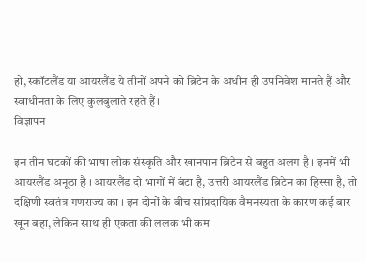हो, स्कॉटलैंड या आयरलैंड ये तीनों अपने को ब्रिटेन के अधीन ही उपनिवेश मानते हैं और स्वाधीनता के लिए कुलबुलाते रहते हैं ।
विज्ञापन

इन तीन घटकों की भाषा लोक संस्कृति और खानपान ब्रिटेन से बहुत अलग है । इनमें भी आयरलैंड अनूठा है । आयरलैंड दो भागों में बंटा है, उत्तरी आयरलैंड ब्रिटेन का हिस्सा है, तो दक्षिणी स्वतंत्र गणराज्य का । इन दोनों के बीच सांप्रदायिक वैमनस्यता के कारण कई बार खून बहा, लेकिन साथ ही एकता की ललक भी कम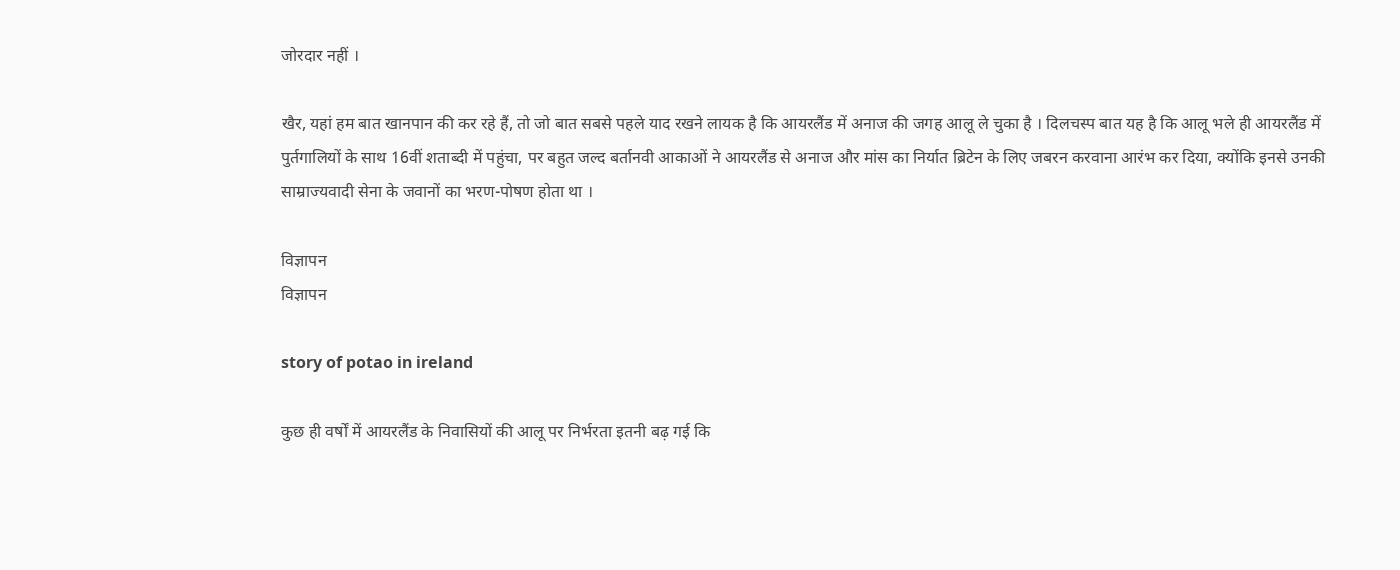जोरदार नहीं ।

खैर, यहां हम बात खानपान की कर रहे हैं, तो जो बात सबसे पहले याद रखने लायक है कि आयरलैंड में अनाज की जगह आलू ले चुका है । दिलचस्प बात यह है कि आलू भले ही आयरलैंड में पुर्तगालियों के साथ 16वीं शताब्दी में पहुंचा, पर बहुत जल्द बर्तानवी आकाओं ने आयरलैंड से अनाज और मांस का निर्यात ब्रिटेन के लिए जबरन करवाना आरंभ कर दिया, क्योंकि इनसे उनकी साम्राज्यवादी सेना के जवानों का भरण-पोषण होता था ।

विज्ञापन
विज्ञापन

story of potao in ireland

कुछ ही वर्षों में आयरलैंड के निवासियों की आलू पर निर्भरता इतनी बढ़ गई कि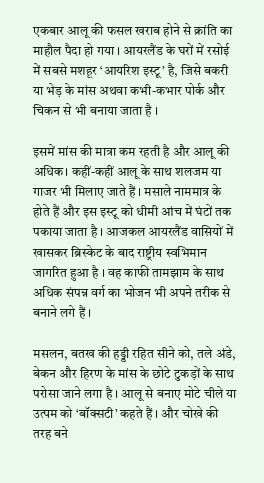एकबार आलू की फसल खराब होने से क्रांति का माहौल पैदा हो गया । आयरलैंड के घरों में रसोई में सबसे मशहूर ‘आयरिश इस्टू’ है, जिसे बकरी या भेड़ के मांस अथवा कभी-कभार पोर्क और चिकन से भी बनाया जाता है ।

इसमें मांस की मात्रा कम रहती है और आलू की अधिक। कहीं-कहीं आलू के साथ शलजम या गाजर भी मिलाए जाते हैं । मसाले नाममात्र के होते हैं और इस इस्टू को धीमी आंच में घंटों तक पकाया जाता है । आजकल आयरलैंड वासियों में खासकर ब्रिस्केट के बाद राष्ट्रीय स्वभिमान जागरित हुआ है । वह काफी तामझाम के साथ अधिक संपन्न वर्ग का भोजन भी अपने तरीक से बनाने लगे हैं ।

मसलन, बतख की हड्डी रहित सीने को, तले अंडे, बेकन और हिरण के मांस के छोटे टुकड़ों के साथ परोसा जाने लगा है । आलू से बनाए मोटे चीले या उत्पम को ‘बॉक्सटी’ कहते हैं । और चोखे की तरह बने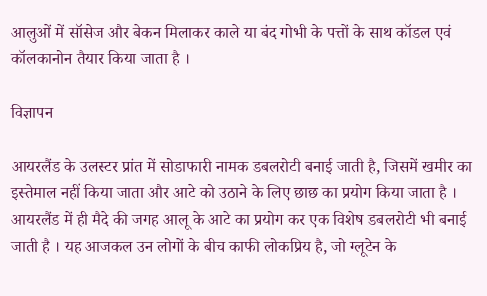आलुओं में सॉसेज और बेकन मिलाकर काले या बंद गोभी के पत्तों के साथ कॉडल एवं कॉलकानोन तैयार किया जाता है ।

विज्ञापन

आयरलैंड के उलस्टर प्रांत में सोडाफारी नामक डबलरोटी बनाई जाती है, जिसमें खमीर का इस्तेमाल नहीं किया जाता और आटे को उठाने के लिए छाछ का प्रयोग किया जाता है । आयरलैंड में ही मैदे की जगह आलू के आटे का प्रयोग कर एक विशेष डबलरोटी भी बनाई जाती है । यह आजकल उन लोगों के बीच काफी लोकप्रिय है, जो ग्लूटेन के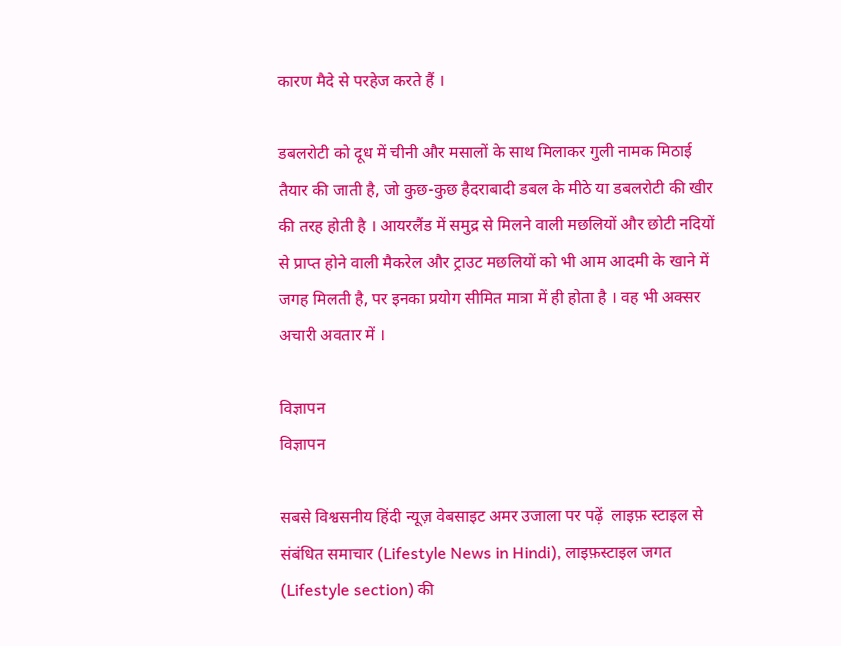कारण मैदे से परहेज करते हैं ।

डबलरोटी को दूध में चीनी और मसालों के साथ मिलाकर गुली नामक मिठाई तैयार की जाती है, जो कुछ-कुछ हैदराबादी डबल के मीठे या डबलरोटी की खीर की तरह होती है । आयरलैंड में समुद्र से मिलने वाली मछलियों और छोटी नदियों से प्राप्त होने वाली मैकरेल और ट्राउट मछलियों को भी आम आदमी के खाने में जगह मिलती है, पर इनका प्रयोग सीमित मात्रा में ही होता है । वह भी अक्सर अचारी अवतार में ।

विज्ञापन
विज्ञापन

सबसे विश्वसनीय हिंदी न्यूज़ वेबसाइट अमर उजाला पर पढ़ें  लाइफ़ स्टाइल से संबंधित समाचार (Lifestyle News in Hindi), लाइफ़स्टाइल जगत (Lifestyle section) की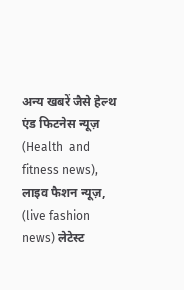अन्य खबरें जैसे हेल्थ एंड फिटनेस न्यूज़ (Health  and fitness news), लाइव फैशन न्यूज़, (live fashion news) लेटेस्ट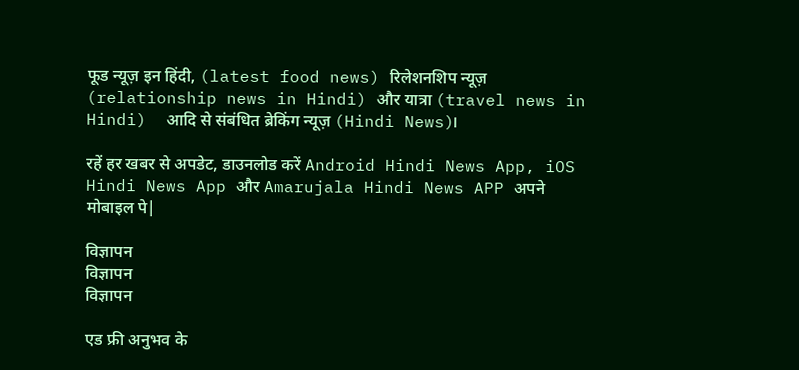फूड न्यूज़ इन हिंदी, (latest food news) रिलेशनशिप न्यूज़ (relationship news in Hindi) और यात्रा (travel news in Hindi)  आदि से संबंधित ब्रेकिंग न्यूज़ (Hindi News)।

रहें हर खबर से अपडेट, डाउनलोड करें Android Hindi News App, iOS Hindi News App और Amarujala Hindi News APP अपने मोबाइल पे|

विज्ञापन
विज्ञापन
विज्ञापन

एड फ्री अनुभव के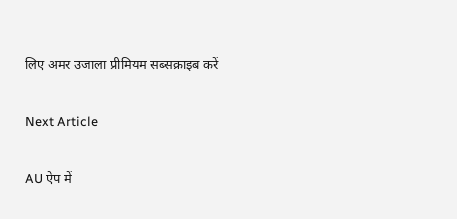लिए अमर उजाला प्रीमियम सब्सक्राइब करें

Next Article

AU ऐप में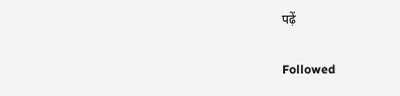पढ़ें

Followed